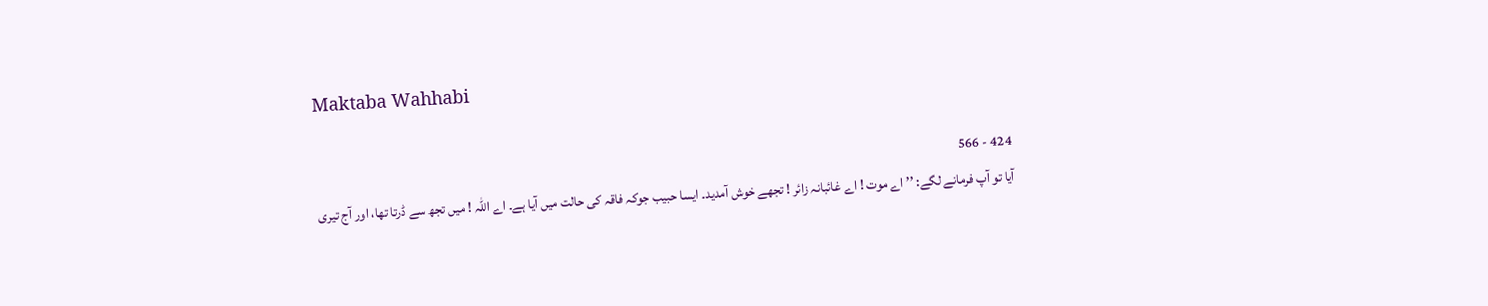Maktaba Wahhabi

424 - 566
آیا تو آپ فرمانے لگے: ’’ اے موت ! اے غائبانہ زائر ! تجھے خوش آمدید۔ ایسا حبیب جوکہ فاقہ کی حالت میں آیا ہے۔ اے اللہ ! میں تجھ سے ڈرتا تھا، اور آج تیری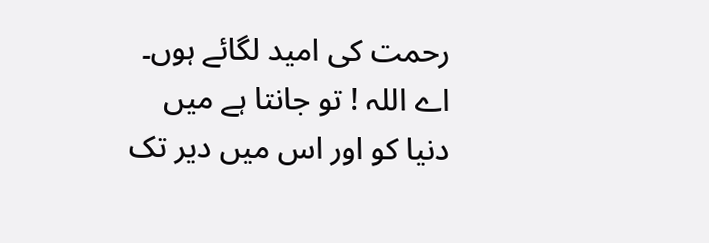رحمت کی امید لگائے ہوں۔ اے اللہ ! تو جانتا ہے میں دنیا کو اور اس میں دیر تک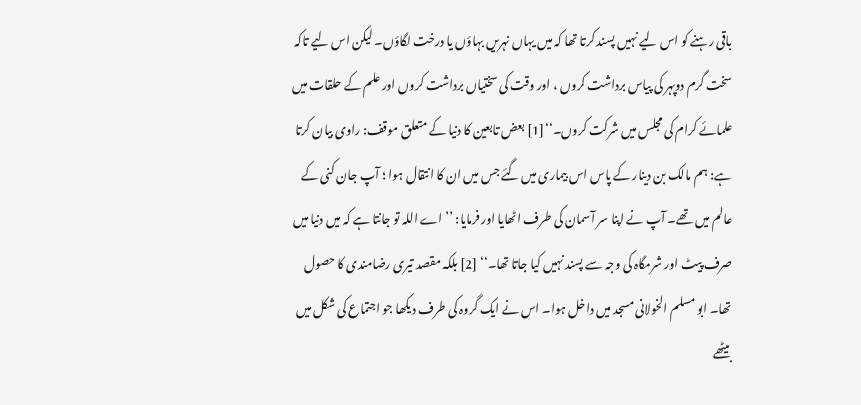باقی رہنے کو اس لیے نہیں پسند کرتا تھا کہ میں یہاں نہریں بہاؤں یا درخت لگاؤں۔ لیکن اس لیے تاکہ سخت گرم دوپہر کی پیاس برداشت کروں ، اور وقت کی سختیاں برداشت کروں اور علم کے حلقات میں علمائے کرام کی مجلس میں شرکت کروں۔‘‘[1] بعض تابعین کا دنیا کے متعلق موقف: راوی بیان کرتا ہے: ہم مالک بن دینار کے پاس اس بیماری میں گئے جس میں ان کا انتقال ہوا ؛ آپ جان کنی کے عالم میں تھے۔ آپ نے اپنا سر آسمان کی طرف اٹھایا اور فرمایا: ’’ اے اللہ تو جانتا ہے کہ میں دنیا میں صرف پیٹ اور شرمگاہ کی وجہ سے پسند نہیں کیا جاتا تھا۔‘‘ [2] بلکہ مقصد تیری رضامندی کا حصول تھا۔ ابو مسلم الخولانی مسجد میں داخل ہوا۔ اس نے ایک گروہ کی طرف دیکھا جو اجتماع کی شکل میں بیٹھے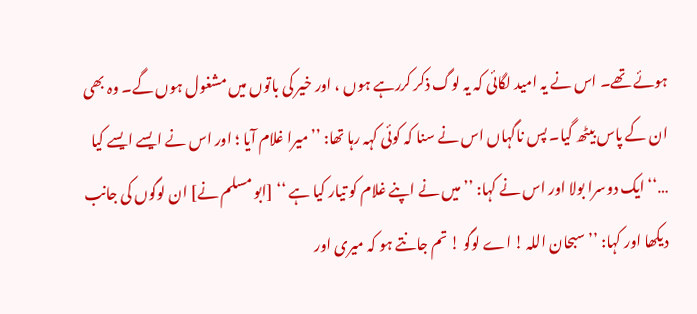ہوئے تھے۔ اس نے یہ امید لگائی کہ یہ لوگ ذکر کررہے ہوں ، اور خیر کی باتوں میں مشغول ہوں گے۔ وہ بھی ان کے پاس بیٹھ گیا۔ پس ناگہاں اس نے سنا کہ کوئی کہہ رہا تھا: ’’ میرا غلام آیا ؛ اور اس نے ایسے ایسے کیا …‘‘ ایک دوسرا بولا اور اس نے کہا: ’’ میں نے اپنے غلام کو تیار کیا ہے ‘‘ [ابو مسلم نے] ان لوگوں کی جانب دیکھا اور کہا: ’’ سبحان اللہ ! اے لوگو ! تم جانتے ہو کہ میری اور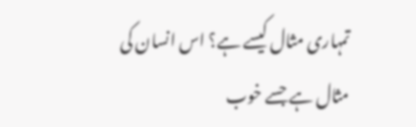تمہاری مثال کیسے ہے؟ اس انسان کی مثال ہے جسے خوب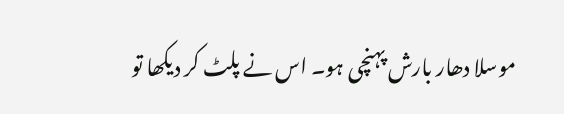موسلا دھار بارش پہنچی ہو۔ اس نے پلٹ کر دیکھا تو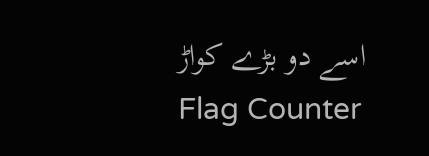اسے دو بڑے کواڑ
Flag Counter